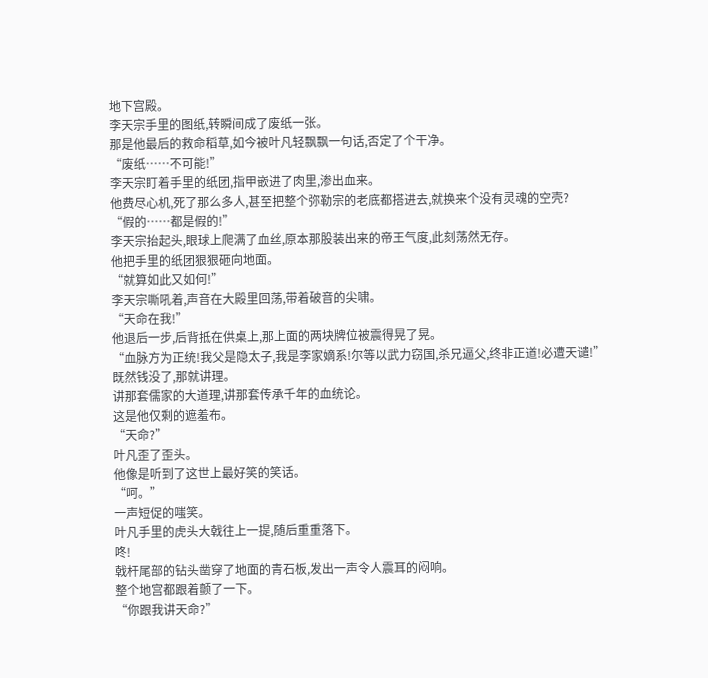地下宫殿。
李天宗手里的图纸,转瞬间成了废纸一张。
那是他最后的救命稻草,如今被叶凡轻飘飘一句话,否定了个干净。
“废纸……不可能!”
李天宗盯着手里的纸团,指甲嵌进了肉里,渗出血来。
他费尽心机,死了那么多人,甚至把整个弥勒宗的老底都搭进去,就换来个没有灵魂的空壳?
“假的……都是假的!”
李天宗抬起头,眼球上爬满了血丝,原本那股装出来的帝王气度,此刻荡然无存。
他把手里的纸团狠狠砸向地面。
“就算如此又如何!”
李天宗嘶吼着,声音在大殿里回荡,带着破音的尖啸。
“天命在我!”
他退后一步,后背抵在供桌上,那上面的两块牌位被震得晃了晃。
“血脉方为正统!我父是隐太子,我是李家嫡系!尔等以武力窃国,杀兄逼父,终非正道!必遭天谴!”
既然钱没了,那就讲理。
讲那套儒家的大道理,讲那套传承千年的血统论。
这是他仅剩的遮羞布。
“天命?”
叶凡歪了歪头。
他像是听到了这世上最好笑的笑话。
“呵。”
一声短促的嗤笑。
叶凡手里的虎头大戟往上一提,随后重重落下。
咚!
戟杆尾部的钻头凿穿了地面的青石板,发出一声令人震耳的闷响。
整个地宫都跟着颤了一下。
“你跟我讲天命?”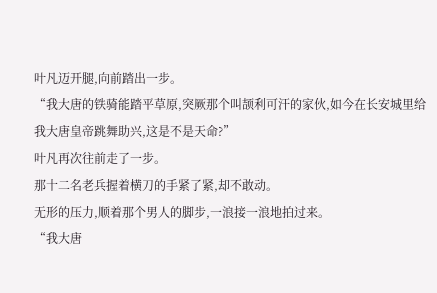叶凡迈开腿,向前踏出一步。
“我大唐的铁骑能踏平草原,突厥那个叫颉利可汗的家伙,如今在长安城里给我大唐皇帝跳舞助兴,这是不是天命?”
叶凡再次往前走了一步。
那十二名老兵握着横刀的手紧了紧,却不敢动。
无形的压力,顺着那个男人的脚步,一浪接一浪地拍过来。
“我大唐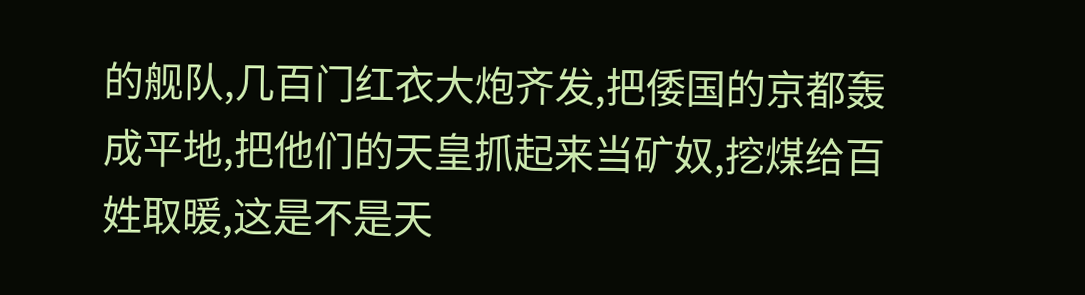的舰队,几百门红衣大炮齐发,把倭国的京都轰成平地,把他们的天皇抓起来当矿奴,挖煤给百姓取暖,这是不是天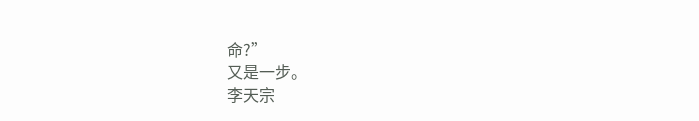命?”
又是一步。
李天宗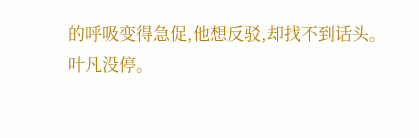的呼吸变得急促,他想反驳,却找不到话头。
叶凡没停。